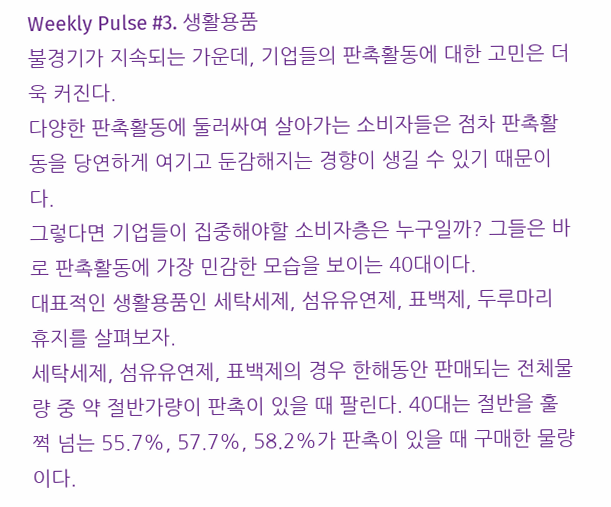Weekly Pulse #3. 생활용품
불경기가 지속되는 가운데, 기업들의 판촉활동에 대한 고민은 더욱 커진다.
다양한 판촉활동에 둘러싸여 살아가는 소비자들은 점차 판촉활동을 당연하게 여기고 둔감해지는 경향이 생길 수 있기 때문이다.
그렇다면 기업들이 집중해야할 소비자층은 누구일까? 그들은 바로 판촉활동에 가장 민감한 모습을 보이는 40대이다.
대표적인 생활용품인 세탁세제, 섬유유연제, 표백제, 두루마리 휴지를 살펴보자.
세탁세제, 섬유유연제, 표백제의 경우 한해동안 판매되는 전체물량 중 약 절반가량이 판촉이 있을 때 팔린다. 40대는 절반을 훌쩍 넘는 55.7%, 57.7%, 58.2%가 판촉이 있을 때 구매한 물량이다.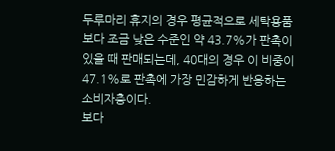두루마리 휴지의 경우 평균적으로 세탁용품보다 조금 낮은 수준인 약 43.7%가 판촉이 있을 때 판매되는데, 40대의 경우 이 비중이 47.1%로 판촉에 가장 민감하게 반응하는 소비자층이다.
보다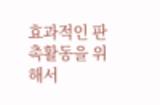효과적인 판촉활동을 위해서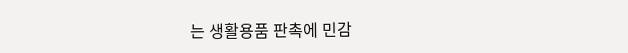는 생활용품 판촉에 민감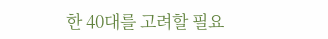한 40대를 고려할 필요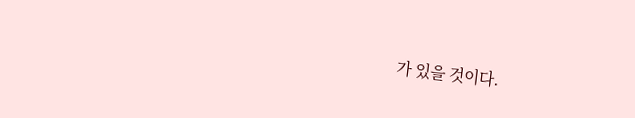가 있을 것이다.